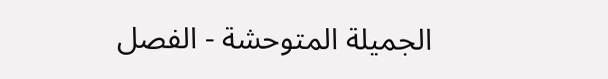الجميلة المتوحشة - الفصل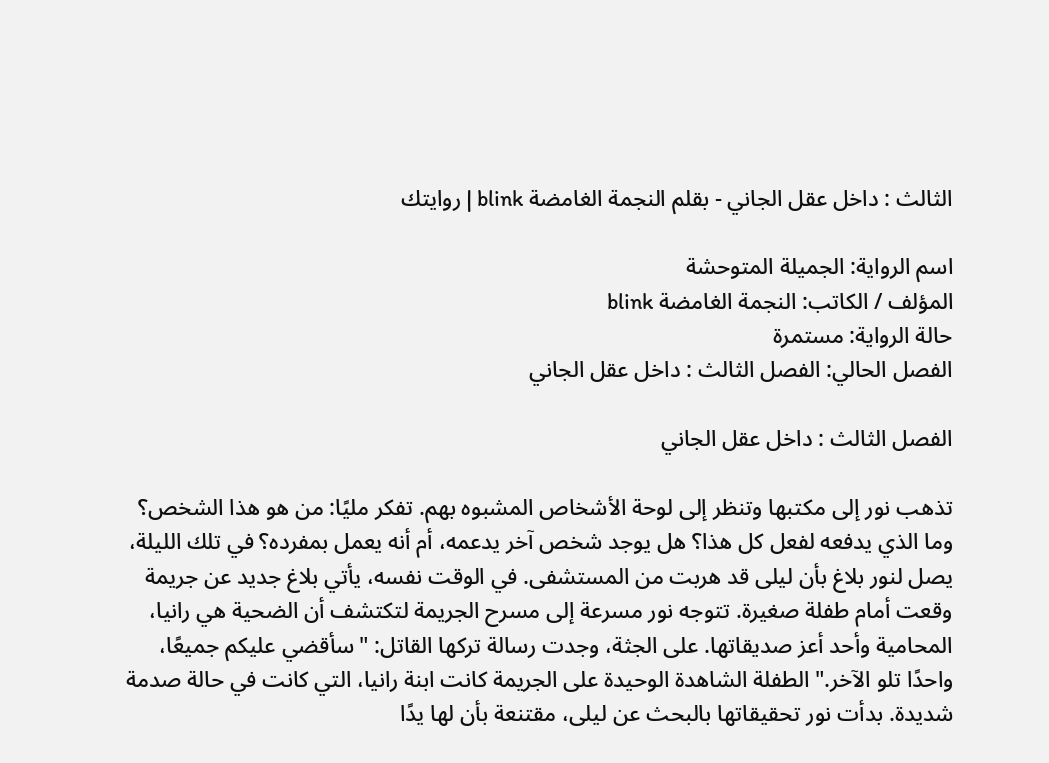الثالث : داخل عقل الجاني - بقلم النجمة الغامضة blink | روايتك

اسم الرواية: الجميلة المتوحشة
المؤلف / الكاتب: النجمة الغامضة blink
حالة الرواية: مستمرة
الفصل الحالي: الفصل الثالث : داخل عقل الجاني

الفصل الثالث : داخل عقل الجاني

تذهب نور إلى مكتبها وتنظر إلى لوحة الأشخاص المشبوه بهم. تفكر مليًا: من هو هذا الشخص؟ وما الذي يدفعه لفعل كل هذا؟ هل يوجد شخص آخر يدعمه، أم أنه يعمل بمفرده؟ في تلك الليلة، يصل لنور بلاغ بأن ليلى قد هربت من المستشفى. في الوقت نفسه، يأتي بلاغ جديد عن جريمة وقعت أمام طفلة صغيرة. تتوجه نور مسرعة إلى مسرح الجريمة لتكتشف أن الضحية هي رانيا، المحامية وأحد أعز صديقاتها. على الجثة، وجدت رسالة تركها القاتل: "سأقضي عليكم جميعًا، واحدًا تلو الآخر." الطفلة الشاهدة الوحيدة على الجريمة كانت ابنة رانيا، التي كانت في حالة صدمة شديدة. بدأت نور تحقيقاتها بالبحث عن ليلى، مقتنعة بأن لها يدًا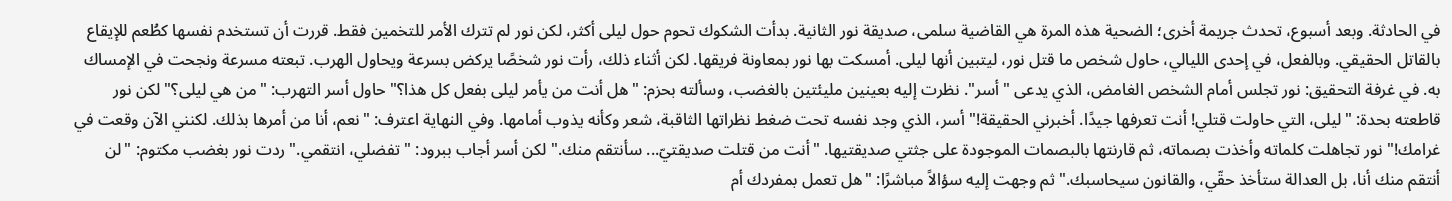في الحادثة. وبعد أسبوع، تحدث جريمة أخرى؛ الضحية هذه المرة هي القاضية سلمى، صديقة نور الثانية. بدأت الشكوك تحوم حول ليلى أكثر، لكن نور لم تترك الأمر للتخمين فقط. قررت أن تستخدم نفسها كطُعم للإيقاع بالقاتل الحقيقي. وبالفعل، في إحدى الليالي، حاول شخص ما قتل نور، ليتبين أنها ليلى. أمسكت بها نور بمعاونة فريقها. لكن أثناء ذلك، رأت نور شخصًا يركض بسرعة ويحاول الهرب. تبعته مسرعة ونجحت في الإمساك به. في غرفة التحقيق: نور تجلس أمام الشخص الغامض، الذي يدعى "أسر". نظرت إليه بعينين مليئتين بالغضب، وسألته بحزم: "هل أنت من يأمر ليلى بفعل كل هذا؟" حاول أسر التهرب: "من هي ليلى؟" لكن نور قاطعته بحدة: "ليلى، التي حاولت قتلي! أنت تعرفها جيدًا. أخبرني الحقيقة!" أسر، الذي وجد نفسه تحت ضغط نظراتها الثاقبة، شعر وكأنه يذوب أمامها. وفي النهاية اعترف: "نعم، أنا من أمرها بذلك. لكنني الآن وقعت في غرامك!" نور تجاهلت كلماته وأخذت بصماته، ثم قارنتها بالبصمات الموجودة على جثتي صديقتيها. "أنت من قتلت صديقتيّ... سأنتقم منك." لكن أسر أجاب ببرود: "تفضلي، انتقمي." ردت نور بغضب مكتوم: "لن أنتقم منك أنا، بل العدالة ستأخذ حقّي، والقانون سيحاسبك." ثم وجهت إليه سؤالاً مباشرًا: "هل تعمل بمفردك أم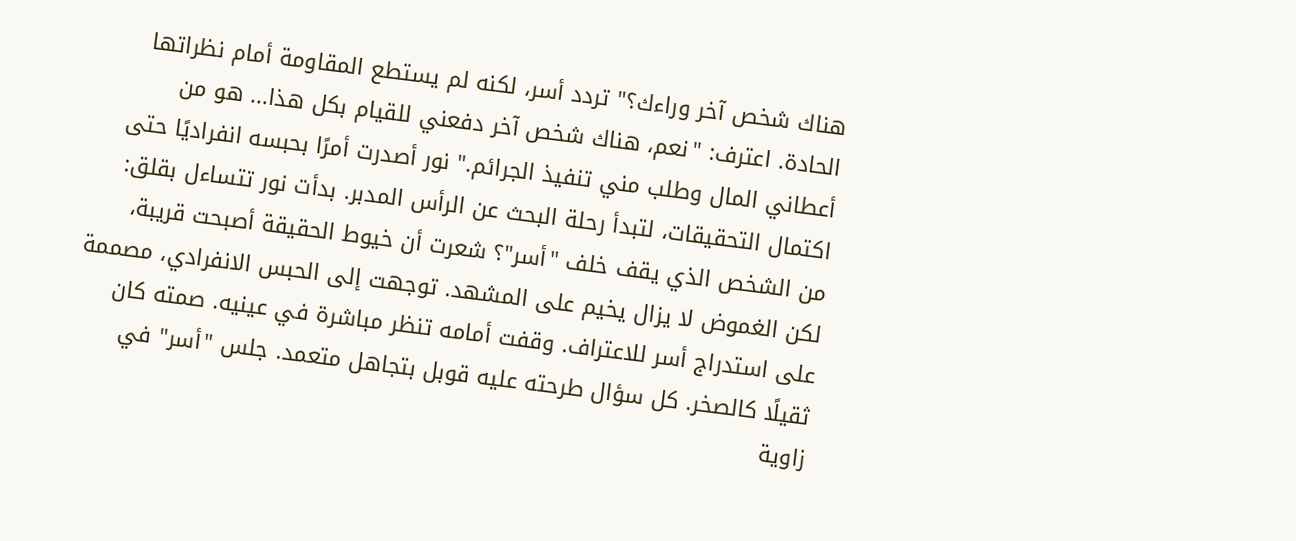هناك شخص آخر وراءك؟" تردد أسر، لكنه لم يستطع المقاومة أمام نظراتها الحادة. اعترف: "نعم، هناك شخص آخر دفعني للقيام بكل هذا... هو من أعطاني المال وطلب مني تنفيذ الجرائم." نور أصدرت أمرًا بحبسه انفراديًا حتى اكتمال التحقيقات، لتبدأ رحلة البحث عن الرأس المدبر. بدأت نور تتساءل بقلق: من الشخص الذي يقف خلف "أسر"؟ شعرت أن خيوط الحقيقة أصبحت قريبة، لكن الغموض لا يزال يخيم على المشهد. توجهت إلى الحبس الانفرادي، مصممة على استدراج أسر للاعتراف. وقفت أمامه تنظر مباشرة في عينيه. صمته كان ثقيلًا كالصخر. كل سؤال طرحته عليه قوبل بتجاهل متعمد. جلس "أسر" في زاوية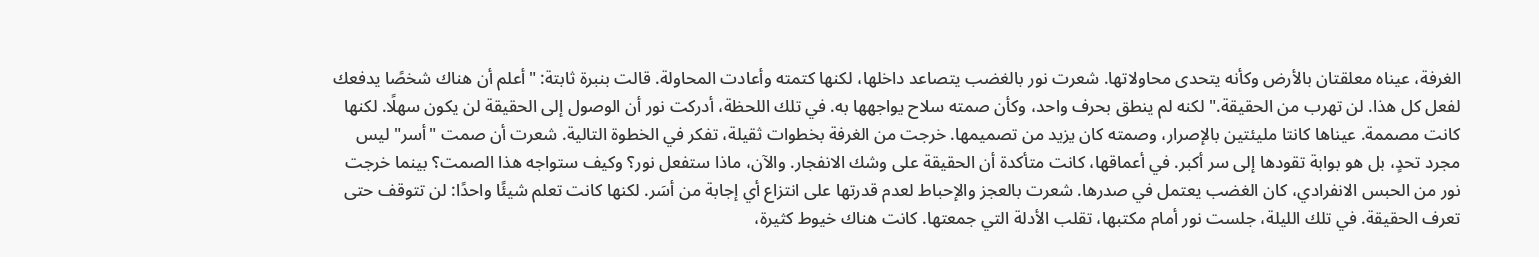الغرفة، عيناه معلقتان بالأرض وكأنه يتحدى محاولاتها. شعرت نور بالغضب يتصاعد داخلها، لكنها كتمته وأعادت المحاولة. قالت بنبرة ثابتة: "أعلم أن هناك شخصًا يدفعك لفعل كل هذا. لن تهرب من الحقيقة." لكنه لم ينطق بحرف واحد، وكأن صمته سلاح يواجهها به. في تلك اللحظة، أدركت نور أن الوصول إلى الحقيقة لن يكون سهلًا. لكنها كانت مصممة. عيناها كانتا مليئتين بالإصرار، وصمته كان يزيد من تصميمها. خرجت من الغرفة بخطوات ثقيلة، تفكر في الخطوة التالية. شعرت أن صمت "أسر" ليس مجرد تحدٍ، بل هو بوابة تقودها إلى سر أكبر. في أعماقها، كانت متأكدة أن الحقيقة على وشك الانفجار. والآن، ماذا ستفعل نور؟ وكيف ستواجه هذا الصمت؟ بينما خرجت نور من الحبس الانفرادي، كان الغضب يعتمل في صدرها. شعرت بالعجز والإحباط لعدم قدرتها على انتزاع أي إجابة من أسَر. لكنها كانت تعلم شيئًا واحدًا: لن تتوقف حتى تعرف الحقيقة. في تلك الليلة، جلست نور أمام مكتبها، تقلب الأدلة التي جمعتها. كانت هناك خيوط كثيرة،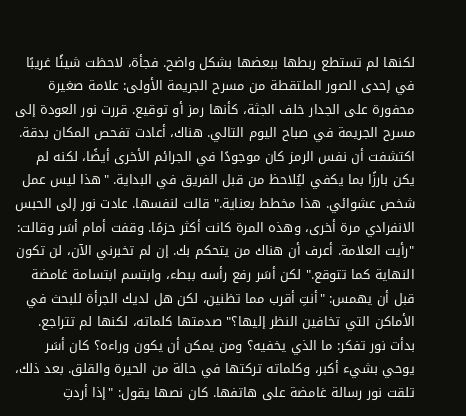لكنها لم تستطع ربطها ببعضها بشكل واضح. فجأة، لاحظت شيئًا غريبًا في إحدى الصور الملتقطة من مسرح الجريمة الأولى: علامة صغيرة محفورة على الجدار خلف الجثة، كأنها رمز أو توقيع. قررت نور العودة إلى مسرح الجريمة في صباح اليوم التالي. هناك، أعادت تفحص المكان بدقة. اكتشفت أن نفس الرمز كان موجودًا في الجرائم الأخرى أيضًا، لكنه لم يكن بارزًا بما يكفي ليُلاحظ من قبل الفريق في البداية. "هذا ليس عمل شخص عشوائي. هذا مخطط بعناية." قالت لنفسها. عادت نور إلى الحبس الانفرادي مرة أخرى، وهذه المرة كانت أكثر حزمًا. وقفت أمام أسَر وقالت: "رأيت العلامة. أعرف أن هناك من يتحكم بك. إن لم تخبرني الآن، لن تكون النهاية كما تتوقع." لكن أسَر رفع رأسه ببطء، وابتسم ابتسامة غامضة قبل أن يهمس: "أنتِ أقرب مما تظنين، لكن هل لديك الجرأة للبحث في الأماكن التي تخافين النظر إليها؟" صدمتها كلماته، لكنها لم تتراجع. بدأت نور تفكر: ما الذي يخفيه؟ ومن يمكن أن يكون وراءه؟ كان أسَر يوحي بشيء أكبر، وكلماته تركتها في حالة من الحيرة والقلق. بعد ذلك، تلقت نور رسالة غامضة على هاتفها. كان نصها يقول: "إذا أردتِ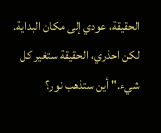الحقيقة، عودي إلى مكان البداية. لكن احذري، الحقيقة ستغير كل شيء." أين ستذهب نور؟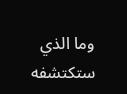وما الذي ستكتشفه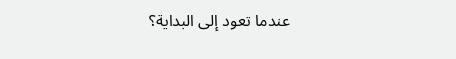عندما تعود إلى البداية؟